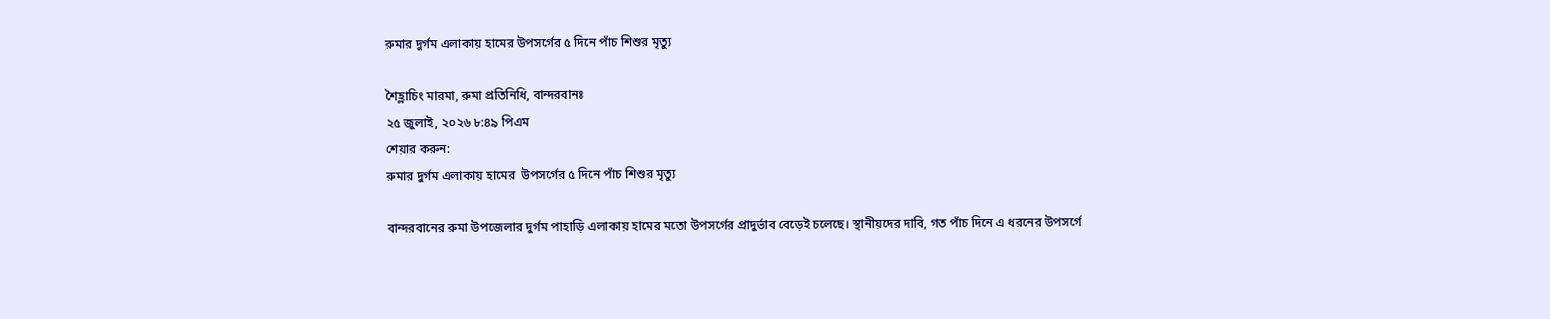রুমার দুর্গম এলাকায় হামের উপসর্গের ৫ দিনে পাঁচ শিশুর মৃত্যু

শৈহ্লাচিং মারমা, রুমা প্রতিনিধি, বান্দরবানঃ
২৫ জুলাই, ২০২৬ ৮:৪৯ পিএম
শেয়ার করুন:
রুমার দুর্গম এলাকায় হামের  উপসর্গের ৫ দিনে পাঁচ শিশুর মৃত্যু

বান্দরবানের রুমা উপজেলার দুর্গম পাহাড়ি এলাকায় হামের মতো উপসর্গের প্রাদুর্ভাব বেড়েই চলেছে। স্থানীয়দের দাবি, গত পাঁচ দিনে এ ধরনের উপসর্গে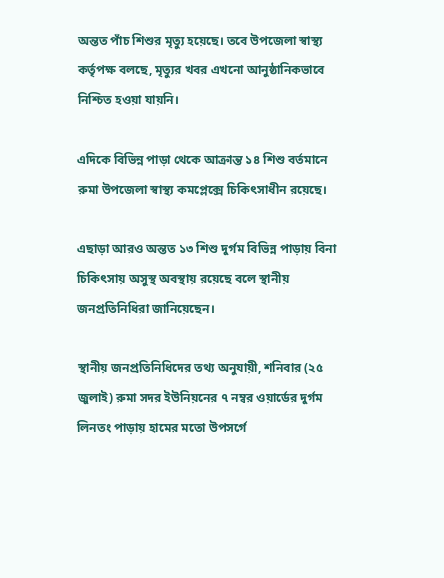অন্তত পাঁচ শিশুর মৃত্যু হয়েছে। তবে উপজেলা স্বাস্থ্য কর্তৃপক্ষ বলছে, মৃত্যুর খবর এখনো আনুষ্ঠানিকভাবে নিশ্চিত হওয়া যায়নি।

এদিকে বিভিন্ন পাড়া থেকে আক্রান্ত ১৪ শিশু বর্তমানে রুমা উপজেলা স্বাস্থ্য কমপ্লেক্সে চিকিৎসাধীন রয়েছে।

এছাড়া আরও অন্তত ১৩ শিশু দুর্গম বিভিন্ন পাড়ায় বিনা চিকিৎসায় অসুস্থ অবস্থায় রয়েছে বলে স্থানীয় জনপ্রতিনিধিরা জানিয়েছেন।

স্থানীয় জনপ্রতিনিধিদের তথ্য অনুযায়ী, শনিবার (২৫ জুলাই) রুমা সদর ইউনিয়নের ৭ নম্বর ওয়ার্ডের দুর্গম লিনতং পাড়ায় হামের মতো উপসর্গে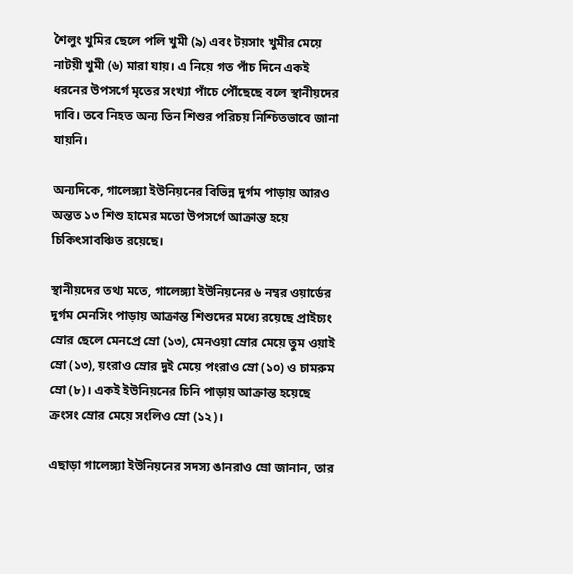শৈলুং খুমির ছেলে পলি খুমী (৯) এবং টয়সাং খুমীর মেয়ে নাটয়ী খুমী (৬) মারা যায়। এ নিয়ে গত পাঁচ দিনে একই ধরনের উপসর্গে মৃতের সংখ্যা পাঁচে পৌঁছেছে বলে স্থানীয়দের দাবি। তবে নিহত অন্য তিন শিশুর পরিচয় নিশ্চিতভাবে জানা যায়নি।

অন্যদিকে, গালেঙ্গ্যা ইউনিয়নের বিভিন্ন দুর্গম পাড়ায় আরও অন্তত ১৩ শিশু হামের মতো উপসর্গে আক্রান্ত হয়ে চিকিৎসাবঞ্চিত রয়েছে।

স্থানীয়দের তথ্য মতে, গালেঙ্গ্যা ইউনিয়নের ৬ নম্বর ওয়ার্ডের দুর্গম মেনসিং পাড়ায় আক্রান্ত শিশুদের মধ্যে রয়েছে প্রাইচ্যং ম্রোর ছেলে মেনপ্রে ম্রো (১৩), মেনওয়া ম্রোর মেয়ে তুম ওয়াই ম্রো (১৩), য়ংরাও ম্রোর দুই মেয়ে পংরাও ম্রো (১০) ও চামরুম ম্রো (৮)। একই ইউনিয়নের চিনি পাড়ায় আক্রান্ত হয়েছে ক্রংসং ম্রোর মেয়ে সংলিও ম্রো (১২)।

এছাড়া গালেঙ্গ্যা ইউনিয়নের সদস্য ঙানরাও ম্রো জানান, তার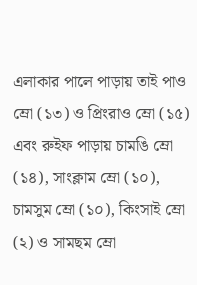এলাকার পালে পাড়ায় তাই পাও ম্রো (১৩) ও প্রিংরাও ম্রো (১৫) এবং রুইফ পাড়ায় চামঙি ম্রো (১৪), সাংক্লাম ম্রো (১০), চামসুম ম্রো (১০), কিংসাই ম্রো (২) ও সামছম ম্রো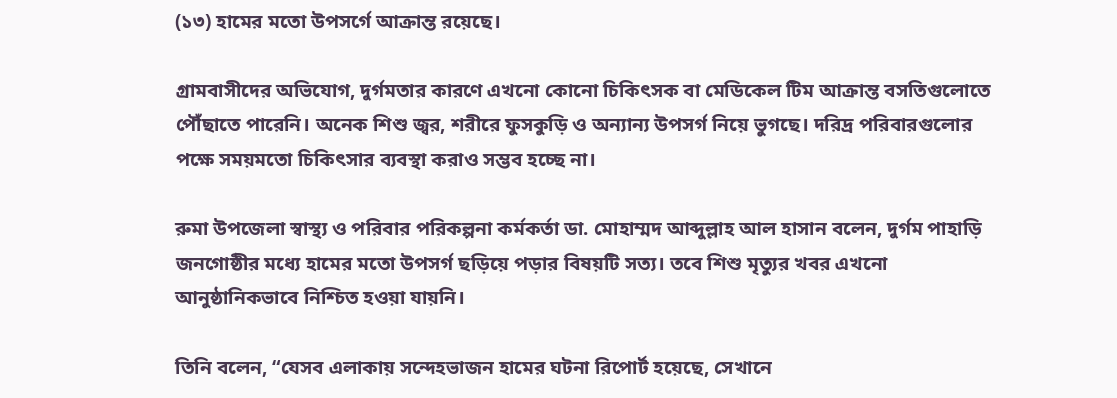(১৩) হামের মতো উপসর্গে আক্রান্ত রয়েছে।

গ্রামবাসীদের অভিযোগ, দুর্গমতার কারণে এখনো কোনো চিকিৎসক বা মেডিকেল টিম আক্রান্ত বসতিগুলোতে পৌঁছাতে পারেনি। অনেক শিশু জ্বর, শরীরে ফুসকুড়ি ও অন্যান্য উপসর্গ নিয়ে ভুগছে। দরিদ্র পরিবারগুলোর পক্ষে সময়মতো চিকিৎসার ব্যবস্থা করাও সম্ভব হচ্ছে না।

রুমা উপজেলা স্বাস্থ্য ও পরিবার পরিকল্পনা কর্মকর্তা ডা. মোহাম্মদ আব্দুল্লাহ আল হাসান বলেন, দুর্গম পাহাড়ি জনগোষ্ঠীর মধ্যে হামের মতো উপসর্গ ছড়িয়ে পড়ার বিষয়টি সত্য। তবে শিশু মৃত্যুর খবর এখনো আনুষ্ঠানিকভাবে নিশ্চিত হওয়া যায়নি।

তিনি বলেন, “যেসব এলাকায় সন্দেহভাজন হামের ঘটনা রিপোর্ট হয়েছে, সেখানে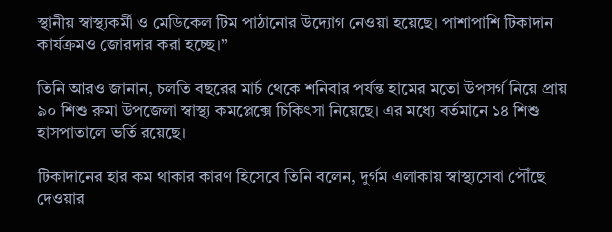স্থানীয় স্বাস্থ্যকর্মী ও মেডিকেল টিম পাঠানোর উদ্যোগ নেওয়া হয়েছে। পাশাপাশি টিকাদান কার্যক্রমও জোরদার করা হচ্ছে।”

তিনি আরও জানান, চলতি বছরের মার্চ থেকে শনিবার পর্যন্ত হামের মতো উপসর্গ নিয়ে প্রায় ৯০ শিশু রুমা উপজেলা স্বাস্থ্য কমপ্লেক্সে চিকিৎসা নিয়েছে। এর মধ্যে বর্তমানে ১৪ শিশু হাসপাতালে ভর্তি রয়েছে।

টিকাদানের হার কম থাকার কারণ হিসেবে তিনি বলেন, দুর্গম এলাকায় স্বাস্থ্যসেবা পৌঁছে দেওয়ার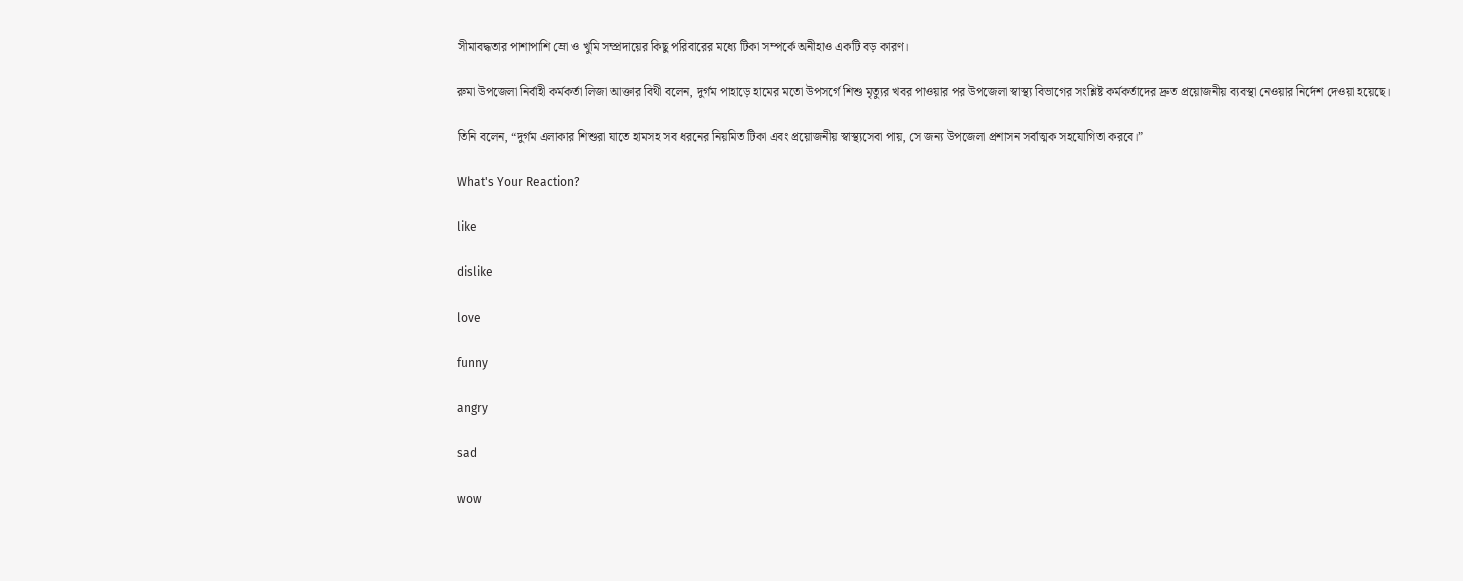সীমাবদ্ধতার পাশাপাশি ম্রো ও খুমি সম্প্রদায়ের কিছু পরিবারের মধ্যে টিকা সম্পর্কে অনীহাও একটি বড় কারণ।

রুমা উপজেলা নির্বাহী কর্মকর্তা লিজা আক্তার বিথী বলেন, দুর্গম পাহাড়ে হামের মতো উপসর্গে শিশু মৃত্যুর খবর পাওয়ার পর উপজেলা স্বাস্থ্য বিভাগের সংশ্লিষ্ট কর্মকর্তাদের দ্রুত প্রয়োজনীয় ব্যবস্থা নেওয়ার নির্দেশ দেওয়া হয়েছে।

তিনি বলেন, “দুর্গম এলাকার শিশুরা যাতে হামসহ সব ধরনের নিয়মিত টিকা এবং প্রয়োজনীয় স্বাস্থ্যসেবা পায়, সে জন্য উপজেলা প্রশাসন সর্বাত্মক সহযোগিতা করবে।”

What's Your Reaction?

like

dislike

love

funny

angry

sad

wow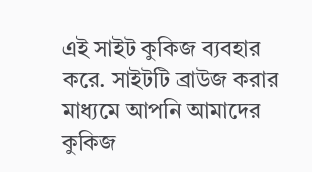এই সাইট কুকিজ ব্যবহার করে. সাইটটি ব্রাউজ করার মাধ্যমে আপনি আমাদের কুকিজ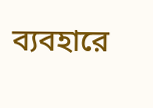ব্যবহারে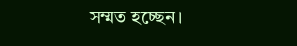সম্মত হচ্ছেন।